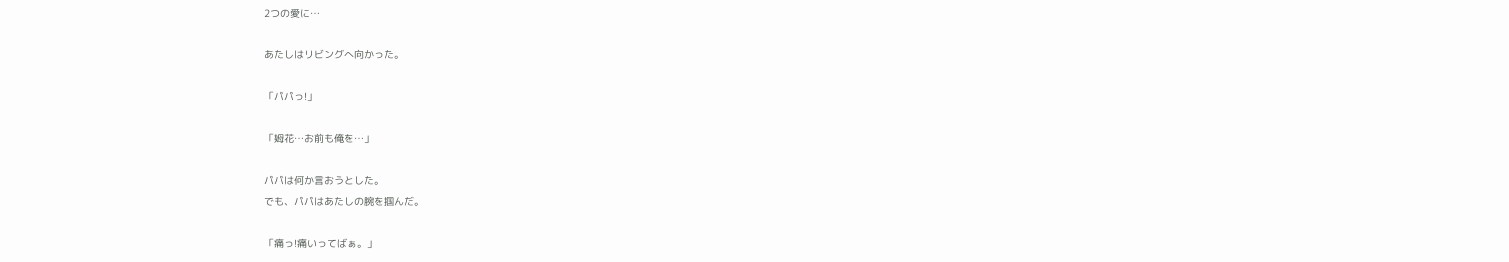2つの愛に…

あたしはリビングへ向かった。

「パパっ!」

「姆花…お前も俺を…」

パパは何か言おうとした。
でも、パパはあたしの腕を掴んだ。

「痛っ!痛いってばぁ。」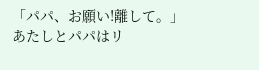「パパ、お願い!離して。」
あたしとパパはリ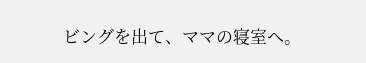ビングを出て、ママの寝室へ。